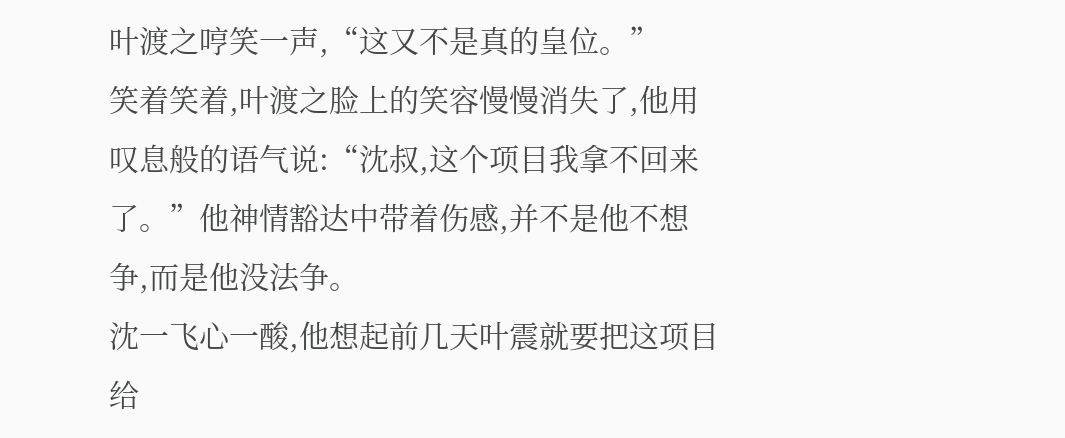叶渡之哼笑一声,“这又不是真的皇位。”
笑着笑着,叶渡之脸上的笑容慢慢消失了,他用叹息般的语气说:“沈叔,这个项目我拿不回来了。”他神情豁达中带着伤感,并不是他不想争,而是他没法争。
沈一飞心一酸,他想起前几天叶震就要把这项目给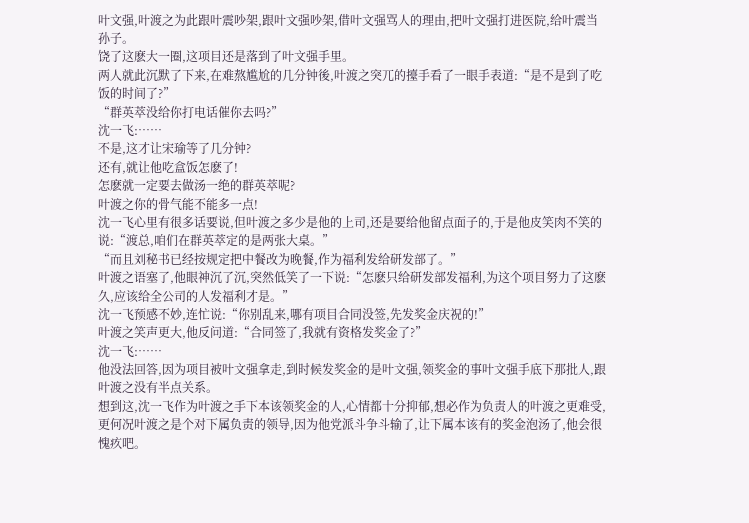叶文强,叶渡之为此跟叶震吵架,跟叶文强吵架,借叶文强骂人的理由,把叶文强打进医院,给叶震当孙子。
饶了这麽大一圈,这项目还是落到了叶文强手里。
两人就此沉默了下来,在难熬尴尬的几分钟後,叶渡之突兀的擡手看了一眼手表道:“是不是到了吃饭的时间了?”
“群英萃没给你打电话催你去吗?”
沈一飞:……
不是,这才让宋瑜等了几分钟?
还有,就让他吃盒饭怎麽了!
怎麽就一定要去做汤一绝的群英萃呢?
叶渡之你的骨气能不能多一点!
沈一飞心里有很多话要说,但叶渡之多少是他的上司,还是要给他留点面子的,于是他皮笑肉不笑的说:“渡总,咱们在群英萃定的是两张大桌。”
“而且刘秘书已经按规定把中餐改为晚餐,作为福利发给研发部了。”
叶渡之语塞了,他眼神沉了沉,突然低笑了一下说:“怎麽只给研发部发福利,为这个项目努力了这麽久,应该给全公司的人发福利才是。”
沈一飞预感不妙,连忙说:“你别乱来,哪有项目合同没签,先发奖金庆祝的!”
叶渡之笑声更大,他反问道:“合同签了,我就有资格发奖金了?”
沈一飞:……
他没法回答,因为项目被叶文强拿走,到时候发奖金的是叶文强,领奖金的事叶文强手底下那批人,跟叶渡之没有半点关系。
想到这,沈一飞作为叶渡之手下本该领奖金的人,心情都十分抑郁,想必作为负责人的叶渡之更难受,更何况叶渡之是个对下属负责的领导,因为他党派斗争斗输了,让下属本该有的奖金泡汤了,他会很愧疚吧。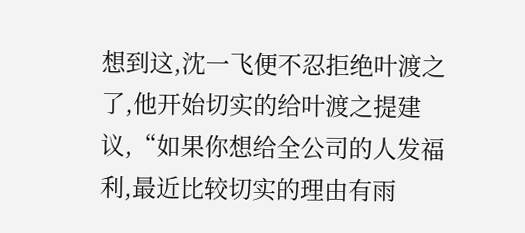想到这,沈一飞便不忍拒绝叶渡之了,他开始切实的给叶渡之提建议,“如果你想给全公司的人发福利,最近比较切实的理由有雨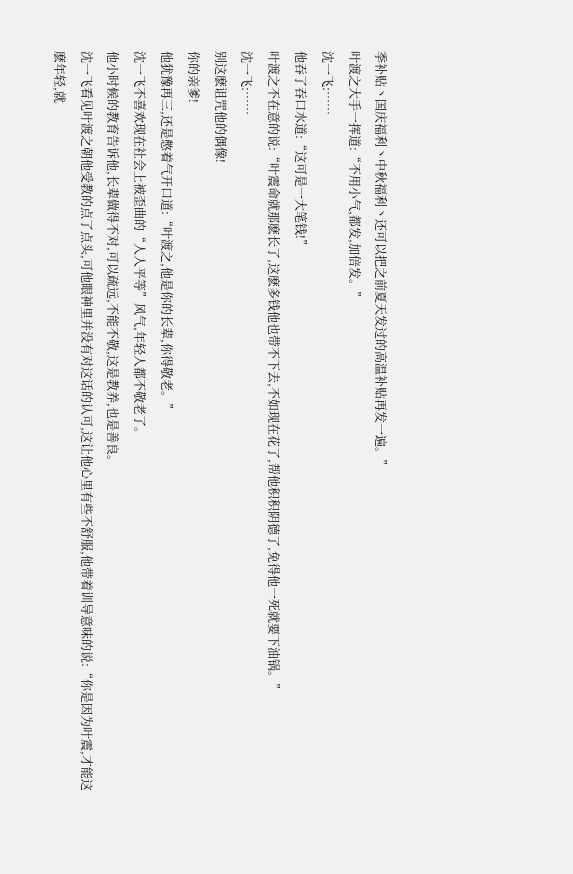季补贴丶国庆福利丶中秋福利丶还可以把之前夏天发过的高温补贴再发一遍。”
叶渡之大手一挥道:“不用小气,都发,加倍发。”
沈一飞:……
他吞了吞口水道:“这可是一大笔钱!”
叶渡之不在意的说:“叶震命就那麽长了,这麽多钱他也带不下去,不如现在花了,帮他积积阴德了,免得他一死就要下油锅。”
沈一飞:……
别这麽诅咒他的偶像!
你的亲爹!
他犹豫再三,还是憋着气开口道:“叶渡之,他是你的长辈,你得敬老。”
沈一飞不喜欢现在社会上被歪曲的“人人平等”风气,年轻人都不敬老了。
他小时候的教育告诉他,长辈做得不对,可以疏远,不能不敬,这是教养,也是善良。
沈一飞看见叶渡之朝他受教的点了点头,可他眼神里并没有对这话的认可,这让他心里有些不舒服,他带着训导意味的说:“你是因为叶震,才能这麽年轻,就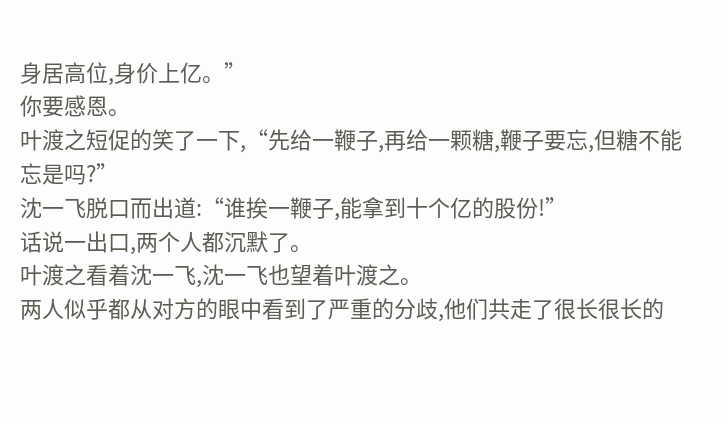身居高位,身价上亿。”
你要感恩。
叶渡之短促的笑了一下,“先给一鞭子,再给一颗糖,鞭子要忘,但糖不能忘是吗?”
沈一飞脱口而出道:“谁挨一鞭子,能拿到十个亿的股份!”
话说一出口,两个人都沉默了。
叶渡之看着沈一飞,沈一飞也望着叶渡之。
两人似乎都从对方的眼中看到了严重的分歧,他们共走了很长很长的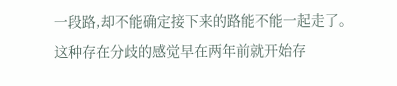一段路,却不能确定接下来的路能不能一起走了。
这种存在分歧的感觉早在两年前就开始存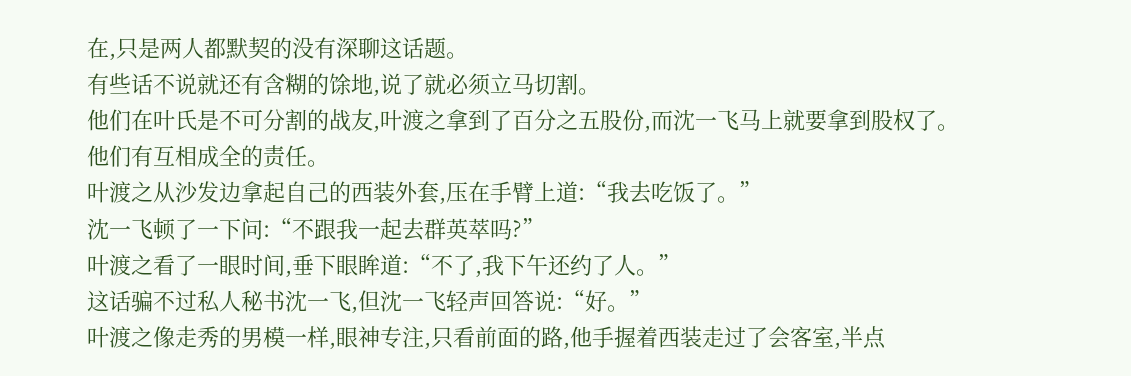在,只是两人都默契的没有深聊这话题。
有些话不说就还有含糊的馀地,说了就必须立马切割。
他们在叶氏是不可分割的战友,叶渡之拿到了百分之五股份,而沈一飞马上就要拿到股权了。
他们有互相成全的责任。
叶渡之从沙发边拿起自己的西装外套,压在手臂上道:“我去吃饭了。”
沈一飞顿了一下问:“不跟我一起去群英萃吗?”
叶渡之看了一眼时间,垂下眼眸道:“不了,我下午还约了人。”
这话骗不过私人秘书沈一飞,但沈一飞轻声回答说:“好。”
叶渡之像走秀的男模一样,眼神专注,只看前面的路,他手握着西装走过了会客室,半点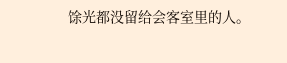馀光都没留给会客室里的人。